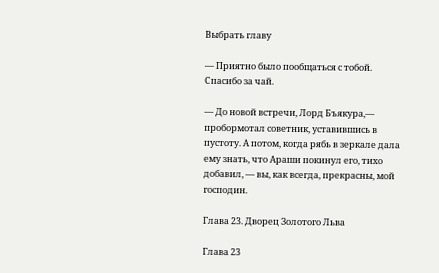Выбрать главу

— Приятно было пообщаться с тобой. Спасибо за чай.

— До новой встречи, Лорд Бъякура,— пробормотал советник, уставившись в пустоту. А потом, когда рябь в зеркале дала ему знать, что Араши покинул его, тихо добавил, — вы, как всегда, прекрасны, мой господин.

Глава 23. Дворец Золотого Льва

Глава 23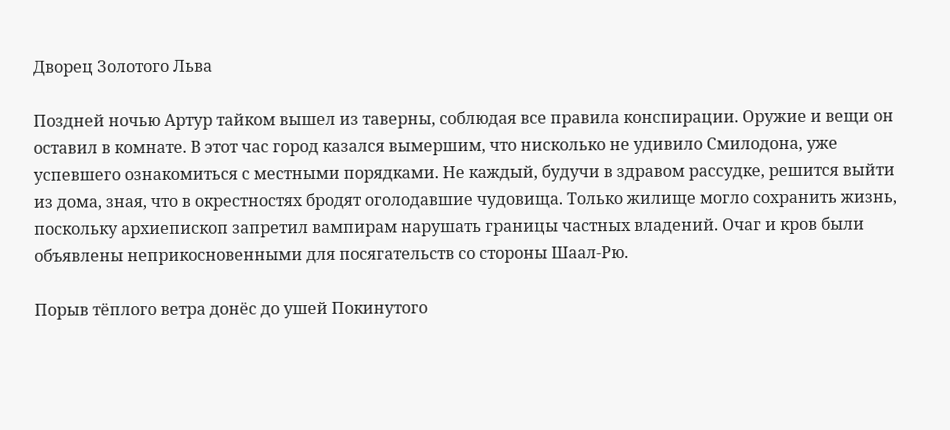Дворец Золотого Льва

Поздней ночью Артур тайком вышел из таверны, соблюдая все правила конспирации. Оружие и вещи он оставил в комнате. В этот час город казался вымершим, что нисколько не удивило Смилодона, уже успевшего ознакомиться с местными порядками. Не каждый, будучи в здравом рассудке, решится выйти из дома, зная, что в окрестностях бродят оголодавшие чудовища. Только жилище могло сохранить жизнь, поскольку архиепископ запретил вампирам нарушать границы частных владений. Очаг и кров были объявлены неприкосновенными для посягательств со стороны Шаал-Рю.

Порыв тёплого ветра донёс до ушей Покинутого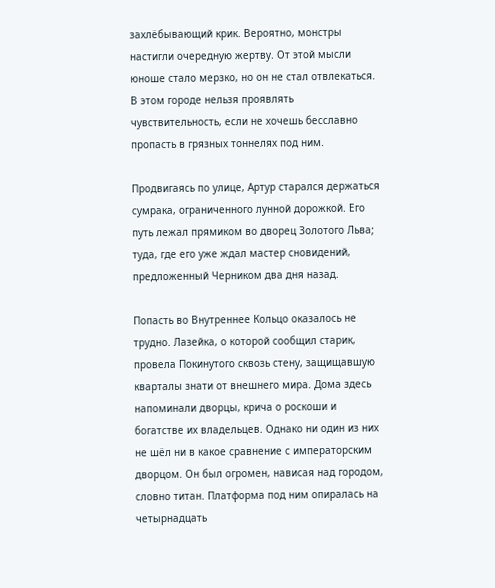захлёбывающий крик. Вероятно, монстры настигли очередную жертву. От этой мысли юноше стало мерзко, но он не стал отвлекаться. В этом городе нельзя проявлять чувствительность, если не хочешь бесславно пропасть в грязных тоннелях под ним.

Продвигаясь по улице, Артур старался держаться сумрака, ограниченного лунной дорожкой. Его путь лежал прямиком во дворец Золотого Льва; туда, где его уже ждал мастер сновидений, предложенный Черником два дня назад.

Попасть во Внутреннее Кольцо оказалось не трудно. Лазейка, о которой сообщил старик, провела Покинутого сквозь стену, защищавшую кварталы знати от внешнего мира. Дома здесь напоминали дворцы, крича о роскоши и богатстве их владельцев. Однако ни один из них не шёл ни в какое сравнение с императорским дворцом. Он был огромен, нависая над городом, словно титан. Платформа под ним опиралась на четырнадцать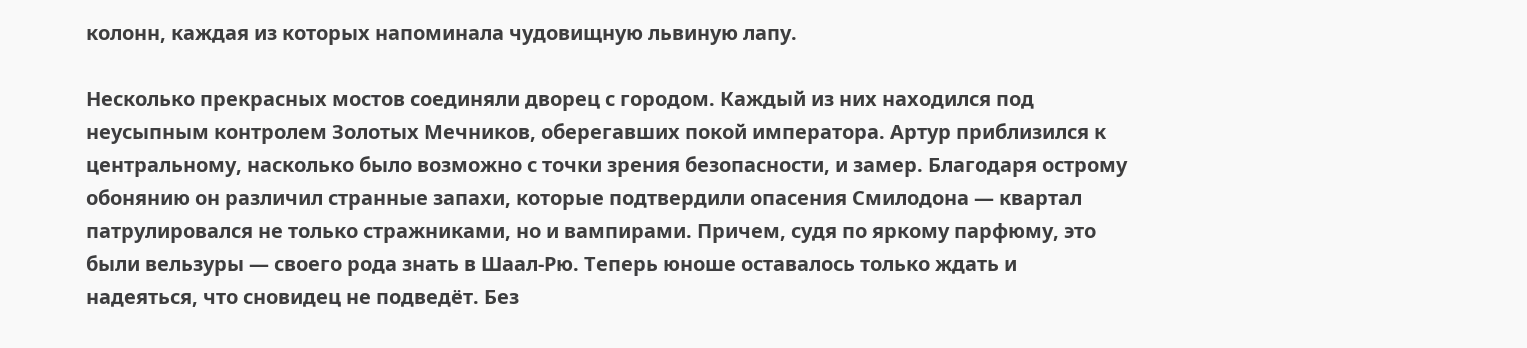колонн, каждая из которых напоминала чудовищную львиную лапу.

Несколько прекрасных мостов соединяли дворец с городом. Каждый из них находился под неусыпным контролем Золотых Мечников, оберегавших покой императора. Артур приблизился к центральному, насколько было возможно с точки зрения безопасности, и замер. Благодаря острому обонянию он различил странные запахи, которые подтвердили опасения Смилодона — квартал патрулировался не только стражниками, но и вампирами. Причем, судя по яркому парфюму, это были вельзуры — своего рода знать в Шаал-Рю. Теперь юноше оставалось только ждать и надеяться, что сновидец не подведёт. Без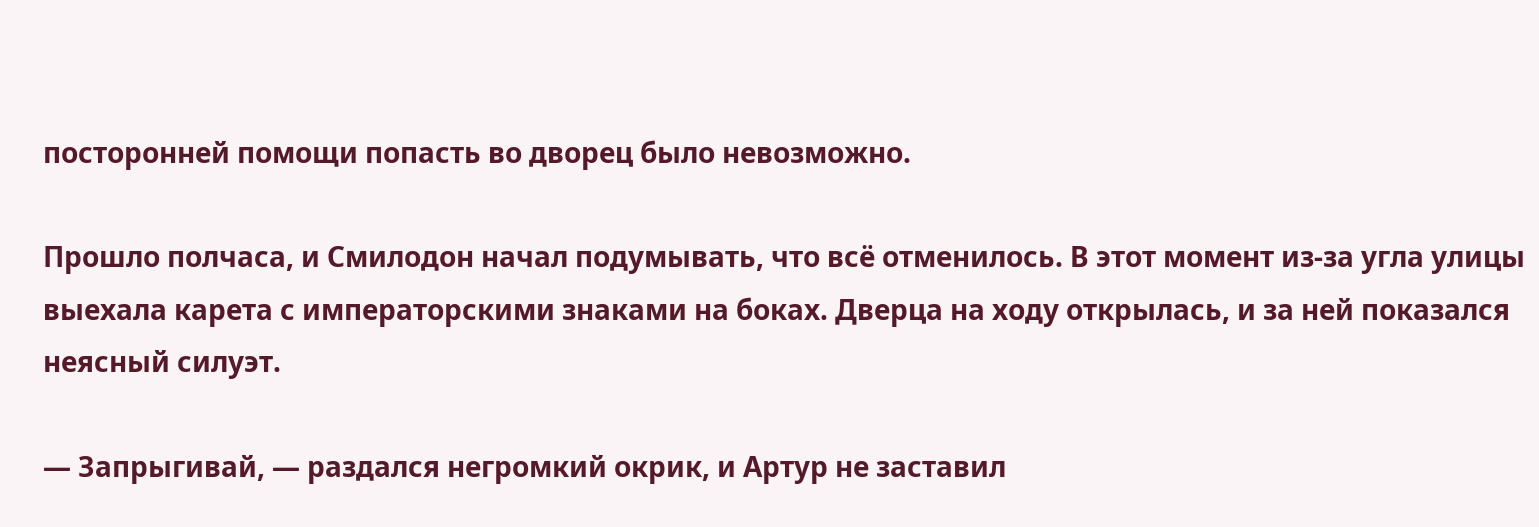посторонней помощи попасть во дворец было невозможно.

Прошло полчаса, и Смилодон начал подумывать, что всё отменилось. В этот момент из-за угла улицы выехала карета с императорскими знаками на боках. Дверца на ходу открылась, и за ней показался неясный силуэт.

— Запрыгивай, — раздался негромкий окрик, и Артур не заставил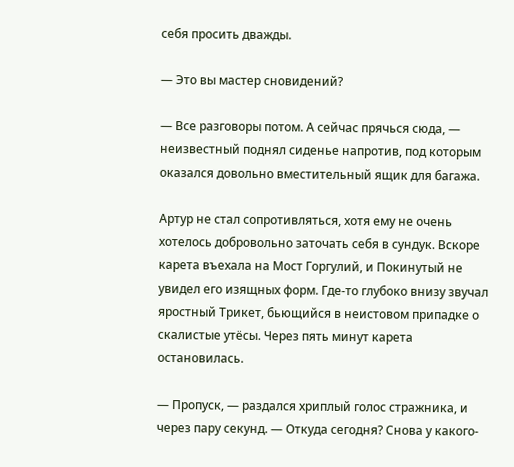себя просить дважды.

— Это вы мастер сновидений?

— Все разговоры потом. А сейчас прячься сюда, — неизвестный поднял сиденье напротив, под которым оказался довольно вместительный ящик для багажа.

Артур не стал сопротивляться, хотя ему не очень хотелось добровольно заточать себя в сундук. Вскоре карета въехала на Мост Горгулий, и Покинутый не увидел его изящных форм. Где-то глубоко внизу звучал яростный Трикет, бьющийся в неистовом припадке о скалистые утёсы. Через пять минут карета остановилась.

— Пропуск, — раздался хриплый голос стражника, и через пару секунд. — Откуда сегодня? Снова у какого-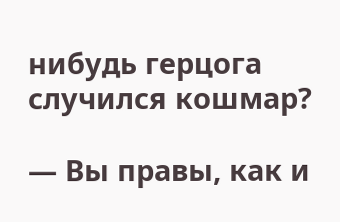нибудь герцога случился кошмар?

— Вы правы, как и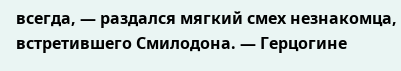всегда, — раздался мягкий смех незнакомца, встретившего Смилодона. — Герцогине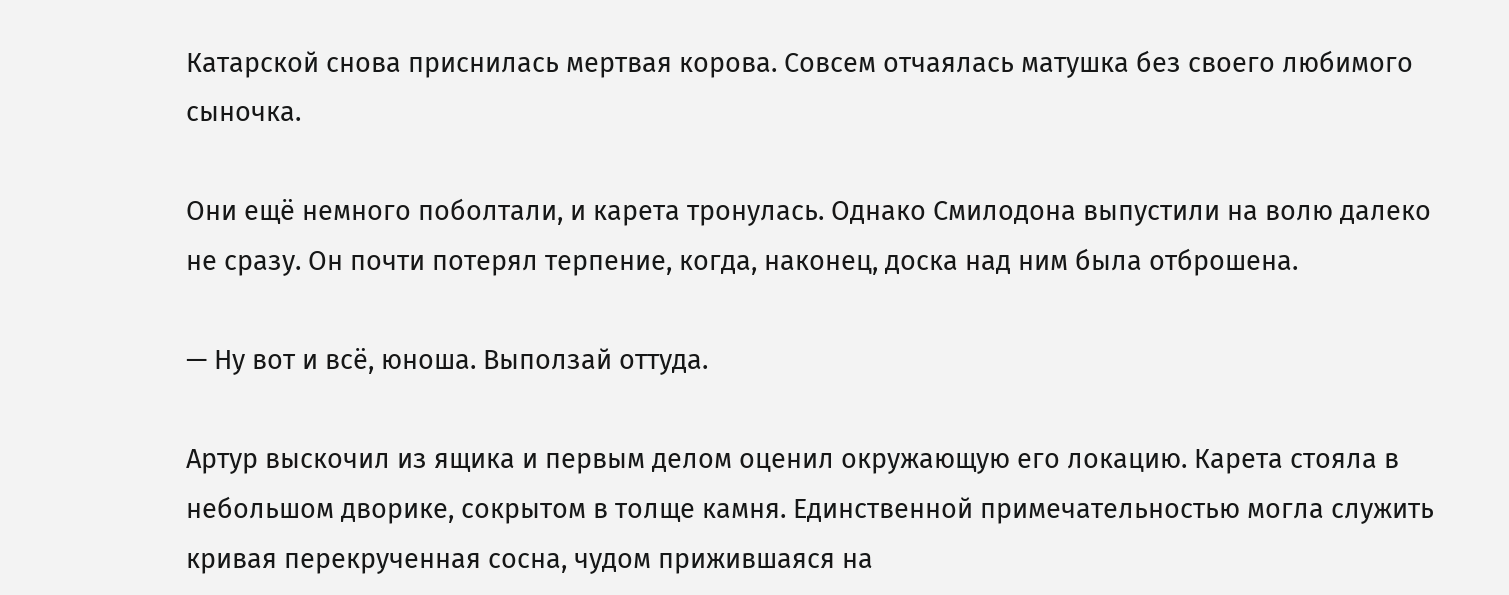Катарской снова приснилась мертвая корова. Совсем отчаялась матушка без своего любимого сыночка.

Они ещё немного поболтали, и карета тронулась. Однако Смилодона выпустили на волю далеко не сразу. Он почти потерял терпение, когда, наконец, доска над ним была отброшена.

— Ну вот и всё, юноша. Выползай оттуда.

Артур выскочил из ящика и первым делом оценил окружающую его локацию. Карета стояла в небольшом дворике, сокрытом в толще камня. Единственной примечательностью могла служить кривая перекрученная сосна, чудом прижившаяся на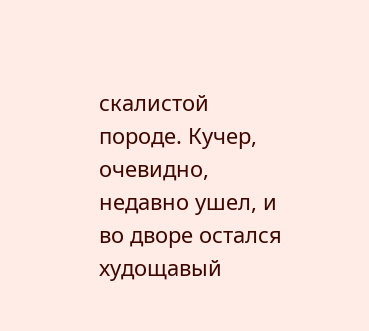скалистой породе. Кучер, очевидно, недавно ушел, и во дворе остался худощавый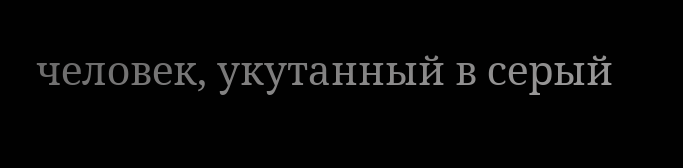человек, укутанный в серый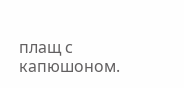плащ с капюшоном.